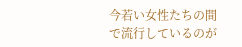今若い女性たちの間で流行しているのが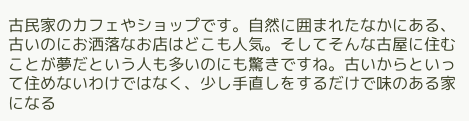古民家のカフェやショップです。自然に囲まれたなかにある、古いのにお洒落なお店はどこも人気。そしてそんな古屋に住むことが夢だという人も多いのにも驚きですね。古いからといって住めないわけではなく、少し手直しをするだけで味のある家になる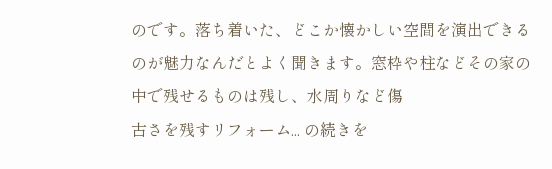のです。落ち着いた、どこか懐かしい空間を演出できるのが魅力なんだとよく聞きます。窓枠や柱などその家の中で残せるものは残し、水周りなど傷
古さを残すリフォーム... の続きを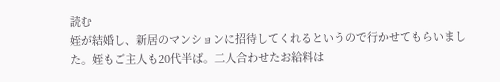読む
姪が結婚し、新居のマンションに招待してくれるというので行かせてもらいました。姪もご主人も20代半ば。二人合わせたお給料は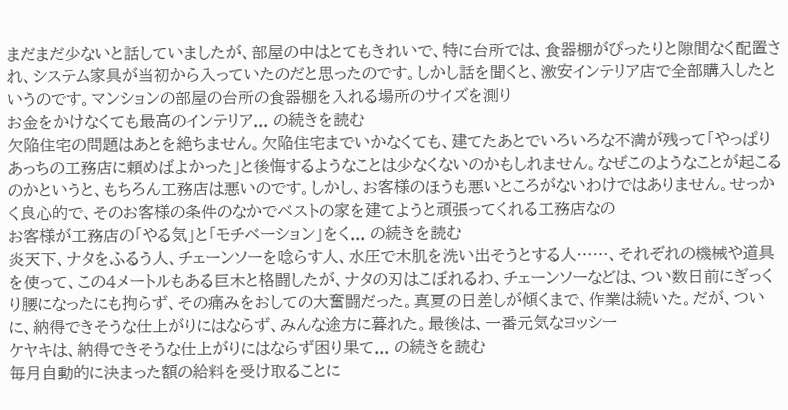まだまだ少ないと話していましたが、部屋の中はとてもきれいで、特に台所では、食器棚がぴったりと隙間なく配置され、システム家具が当初から入っていたのだと思ったのです。しかし話を聞くと、激安インテリア店で全部購入したというのです。マンションの部屋の台所の食器棚を入れる場所のサイズを測り
お金をかけなくても最高のインテリア... の続きを読む
欠陥住宅の問題はあとを絶ちません。欠陥住宅までいかなくても、建てたあとでいろいろな不満が残って「やっぱりあっちの工務店に頼めばよかった」と後悔するようなことは少なくないのかもしれません。なぜこのようなことが起こるのかというと、もちろん工務店は悪いのです。しかし、お客様のほうも悪いところがないわけではありません。せっかく良心的で、そのお客様の条件のなかでベストの家を建てようと頑張ってくれる工務店なの
お客様が工務店の「やる気」と「モチベーション」をく... の続きを読む
炎天下、ナタをふるう人、チェーンソーを唸らす人、水圧で木肌を洗い出そうとする人……、それぞれの機械や道具を使って、この4メートルもある巨木と格闘したが、ナタの刃はこぼれるわ、チェーンソーなどは、つい数日前にぎっくり腰になったにも拘らず、その痛みをおしての大奮闘だった。真夏の日差しが傾くまで、作業は続いた。だが、ついに、納得できそうな仕上がりにはならず、みんな途方に暮れた。最後は、一番元気なヨッシー
ケヤキは、納得できそうな仕上がりにはならず困り果て... の続きを読む
毎月自動的に決まった額の給料を受け取ることに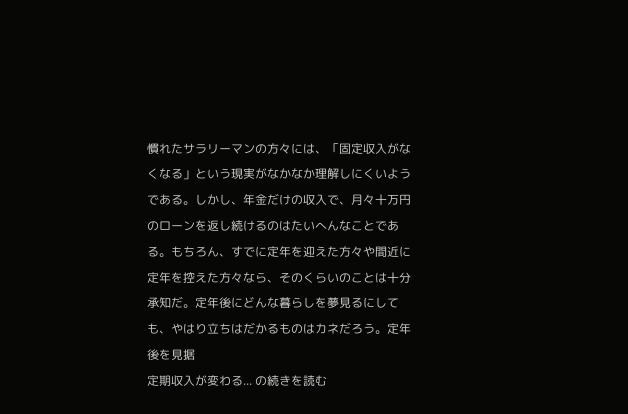慣れたサラリーマンの方々には、「固定収入がなくなる」という現実がなかなか理解しにくいようである。しかし、年金だけの収入で、月々十万円のローンを返し続けるのはたいへんなことである。もちろん、すでに定年を迎えた方々や間近に定年を控えた方々なら、そのくらいのことは十分承知だ。定年後にどんな暮らしを夢見るにしても、やはり立ちはだかるものはカネだろう。定年後を見据
定期収入が変わる... の続きを読む